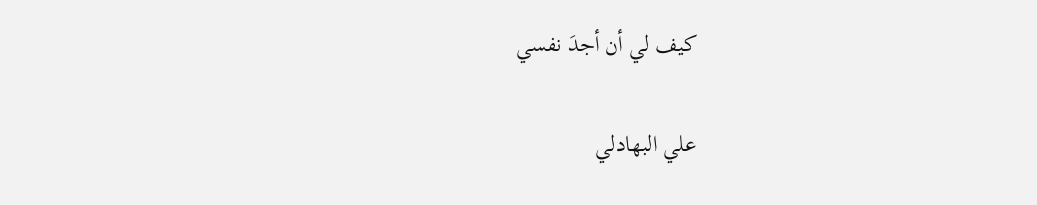كيف لي أن أجدَ نفسي

علي البهادلي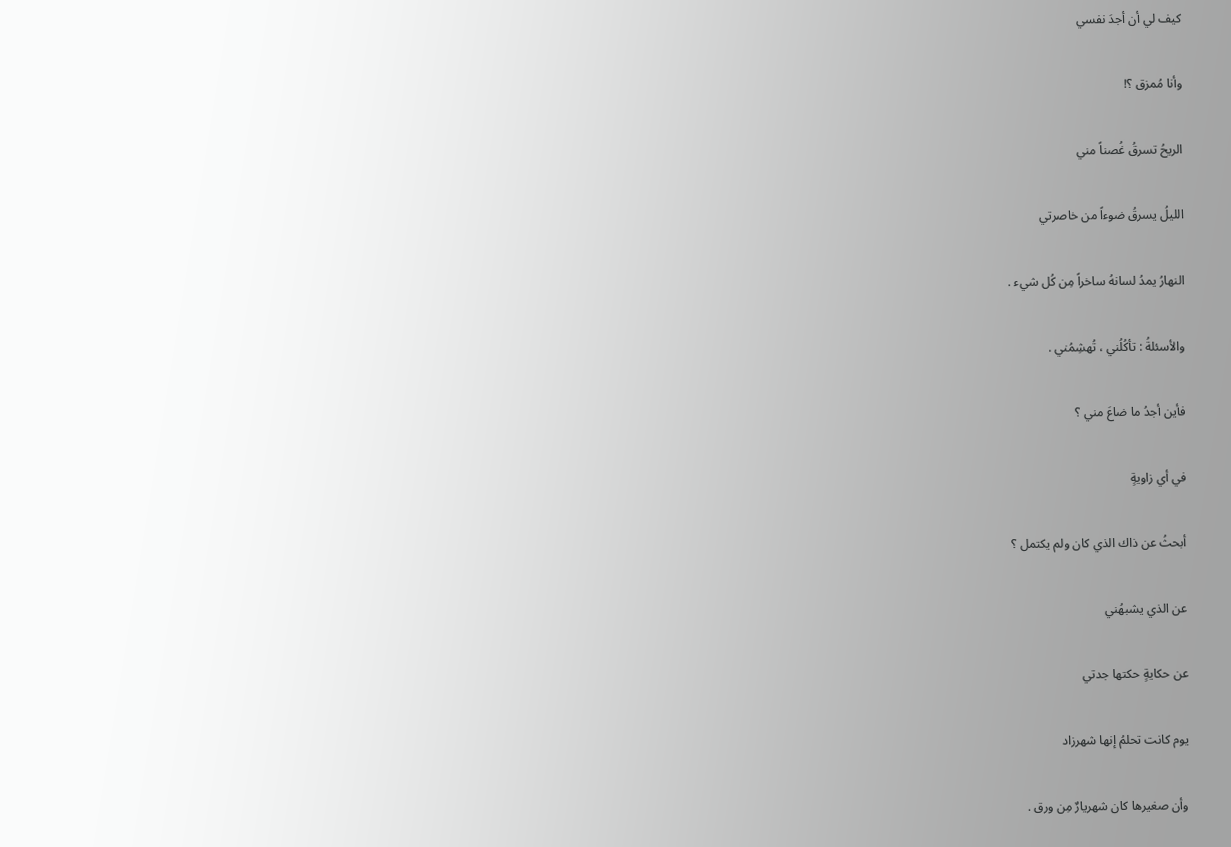كيف لي أن أجدَ نفسي

وأنا مُمزق ؟!

الريحُ تسرقُ غُصناً مني

الليلُ يسرقُ ضوءاً من خاصرتي

النهارُ يمدُ لسانهُ ساخراً مِن كُل شيء .

والأسئلةُ : تأكُلُني ، تُهشِمُني .

فأين أجدُ ما ضاعَ مني ؟

في أي زاويةٍ

أبحثُ عن ذاك الذي كان ولم يكتمل ؟

عن الذي يشبهُني

عن حكايةٍ حكتها جدتي

يوم كانت تحلمُ إنها شهرزاد

وأن صغيرها كان شهريارٌ مِن ورق .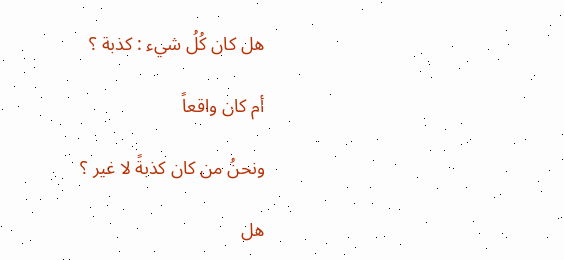هل كان كُلُ شيء : كذبة ؟

أم كان واقعاً

ونحنُ من كان كذبةً لا غير ؟

هل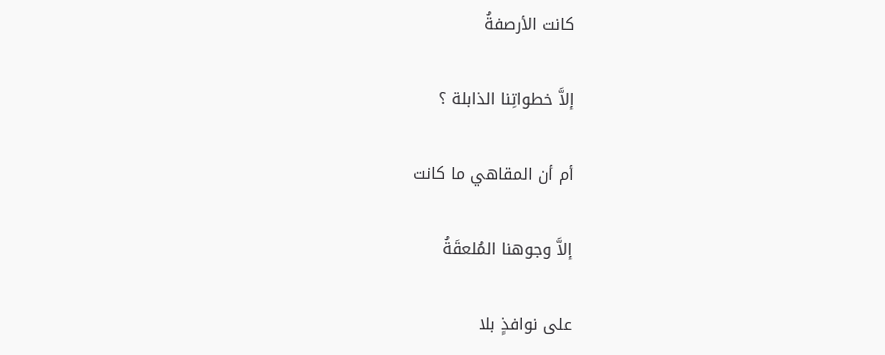كانت الأرصفةُ

إلاَّ خطواتِنا الذابلة ؟

أم أن المقاهي ما كانت

إلاَّ وجوهنا المُلعقَةُ

على نوافذٍ بلا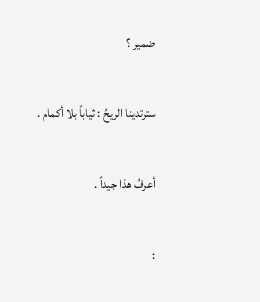ضمير ؟

سترتدينا الريحُ : ثياباً بلا أكمام .

أعرفُ هذا جيداً .

: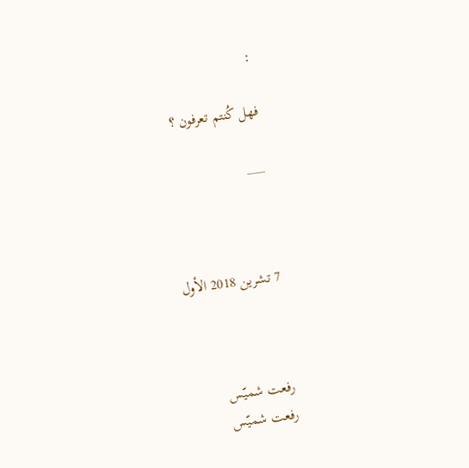:

فهل كُنتم تعرفون ؟

___



7 تشرين 2018 الأول



رفعت شميّس
رفعت شميّس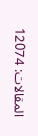المقالات: 12074